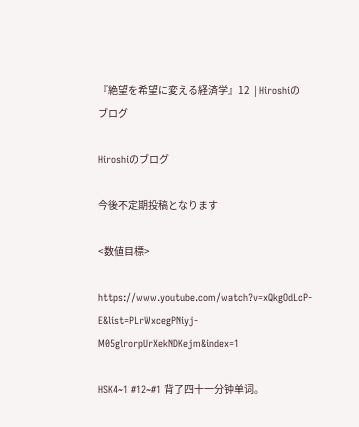『絶望を希望に変える経済学』12  | Hiroshiのブログ

Hiroshiのブログ

今後不定期投稿となります

<数値目標>

https://www.youtube.com/watch?v=xQkgOdLcP-E&list=PLrWxcegPNiyj-M05glrorpUrXekNDKejm&index=1

HSK4~1 #12~#1 背了四十一分钟单词。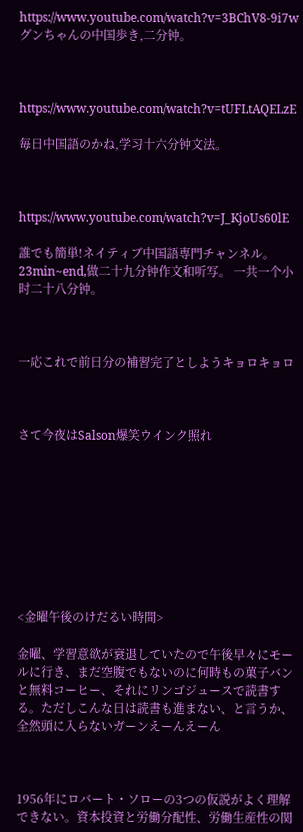https://www.youtube.com/watch?v=3BChV8-9i7w
グンちゃんの中国歩き,二分钟。



https://www.youtube.com/watch?v=tUFLtAQELzE

毎日中国語のかね,学习十六分钟文法。



https://www.youtube.com/watch?v=J_KjoUs60lE

誰でも簡単!ネイティブ中国語専門チャンネル。23min~end,做二十九分钟作文和听写。 一共一个小时二十八分钟。



一応これで前日分の補習完了としようキョロキョロ



さて今夜はSalson爆笑ウインク照れ









<金曜午後のけだるい時間>

金曜、学習意欲が衰退していたので午後早々にモールに行き、まだ空腹でもないのに何時もの菓子バンと無料コーヒー、それにリンゴジュースで読書する。ただしこんな日は読書も進まない、と言うか、全然頭に入らないガーンえーんえーん



1956年にロバート・ソローの3つの仮説がよく理解できない。資本投資と労働分配性、労働生産性の関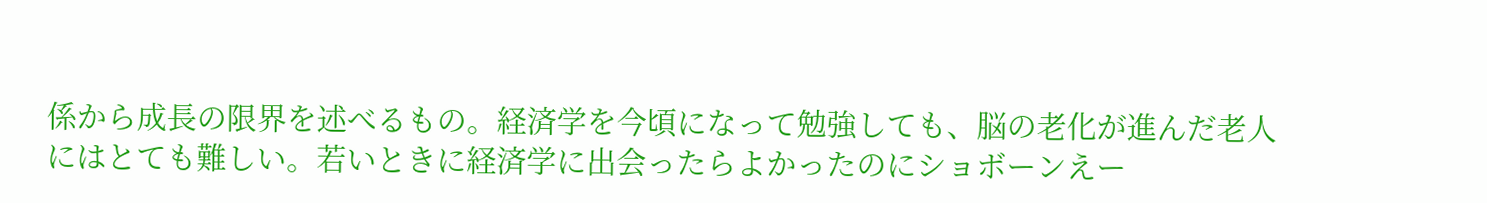係から成長の限界を述べるもの。経済学を今頃になって勉強しても、脳の老化が進んだ老人にはとても難しい。若いときに経済学に出会ったらよかったのにショボーンえー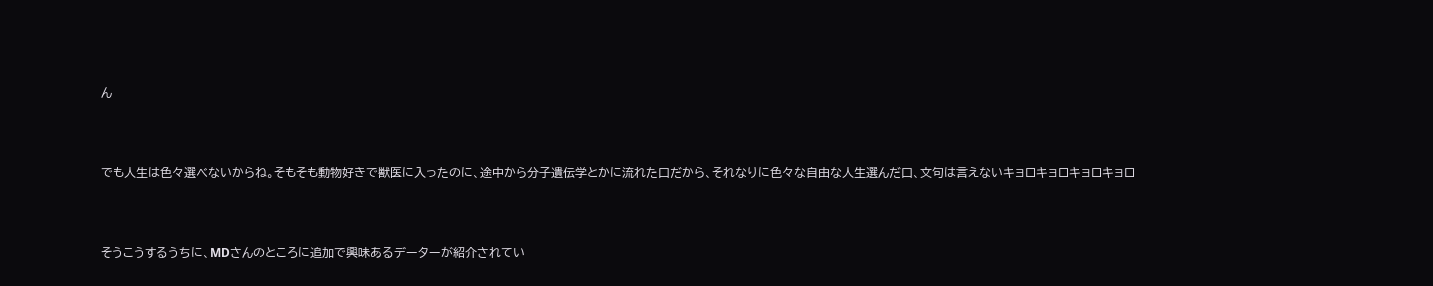ん



でも人生は色々選べないからね。そもそも動物好きで獣医に入ったのに、途中から分子遺伝学とかに流れた口だから、それなりに色々な自由な人生選んだ口、文句は言えないキョロキョロキョロキョロ



そうこうするうちに、MDさんのところに追加で興味あるデーターが紹介されてい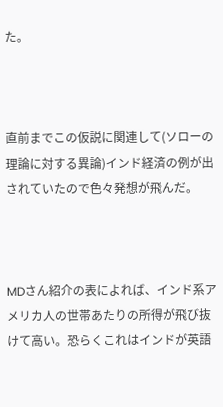た。



直前までこの仮説に関連して(ソローの理論に対する異論)インド経済の例が出されていたので色々発想が飛んだ。



MDさん紹介の表によれば、インド系アメリカ人の世帯あたりの所得が飛び抜けて高い。恐らくこれはインドが英語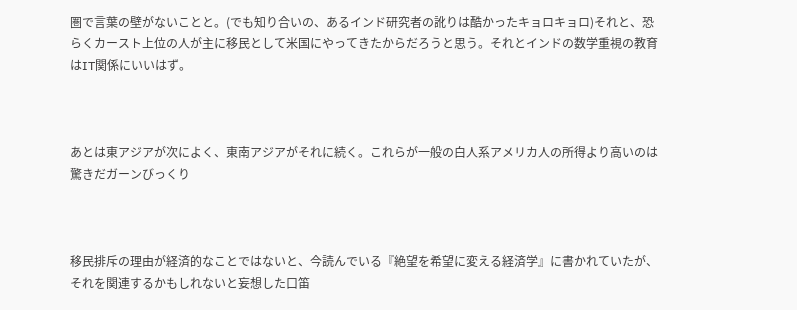圏で言葉の壁がないことと。(でも知り合いの、あるインド研究者の訛りは酷かったキョロキョロ)それと、恐らくカースト上位の人が主に移民として米国にやってきたからだろうと思う。それとインドの数学重視の教育はIT関係にいいはず。



あとは東アジアが次によく、東南アジアがそれに続く。これらが一般の白人系アメリカ人の所得より高いのは驚きだガーンびっくり



移民排斥の理由が経済的なことではないと、今読んでいる『絶望を希望に変える経済学』に書かれていたが、それを関連するかもしれないと妄想した口笛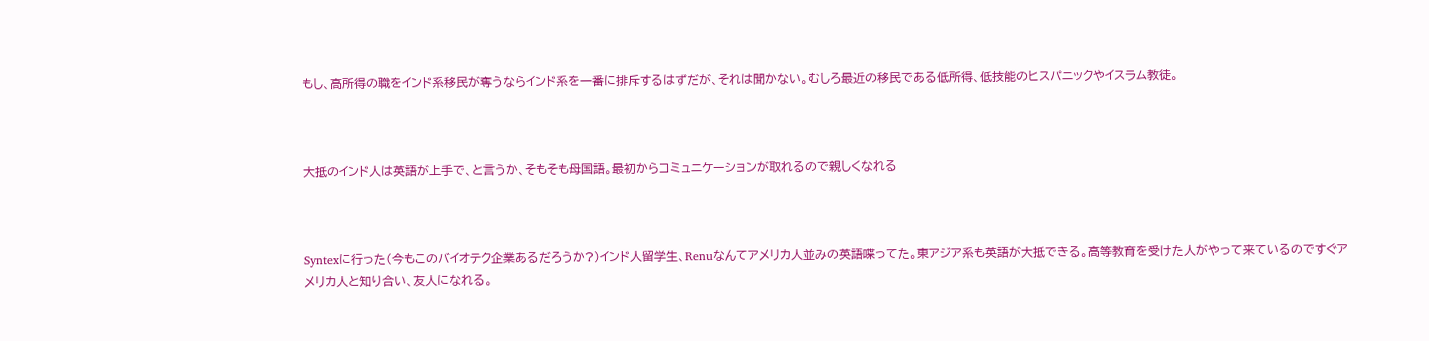もし、高所得の職をインド系移民が奪うならインド系を一番に排斥するはずだが、それは聞かない。むしろ最近の移民である低所得、低技能のヒスパニックやイスラム教徒。



大抵のインド人は英語が上手で、と言うか、そもそも母国語。最初からコミュニケーションが取れるので親しくなれる



Syntexに行った(今もこのバイオテク企業あるだろうか?)インド人留学生、Renuなんてアメリカ人並みの英語喋ってた。東アジア系も英語が大抵できる。高等教育を受けた人がやって来ているのですぐアメリカ人と知り合い、友人になれる。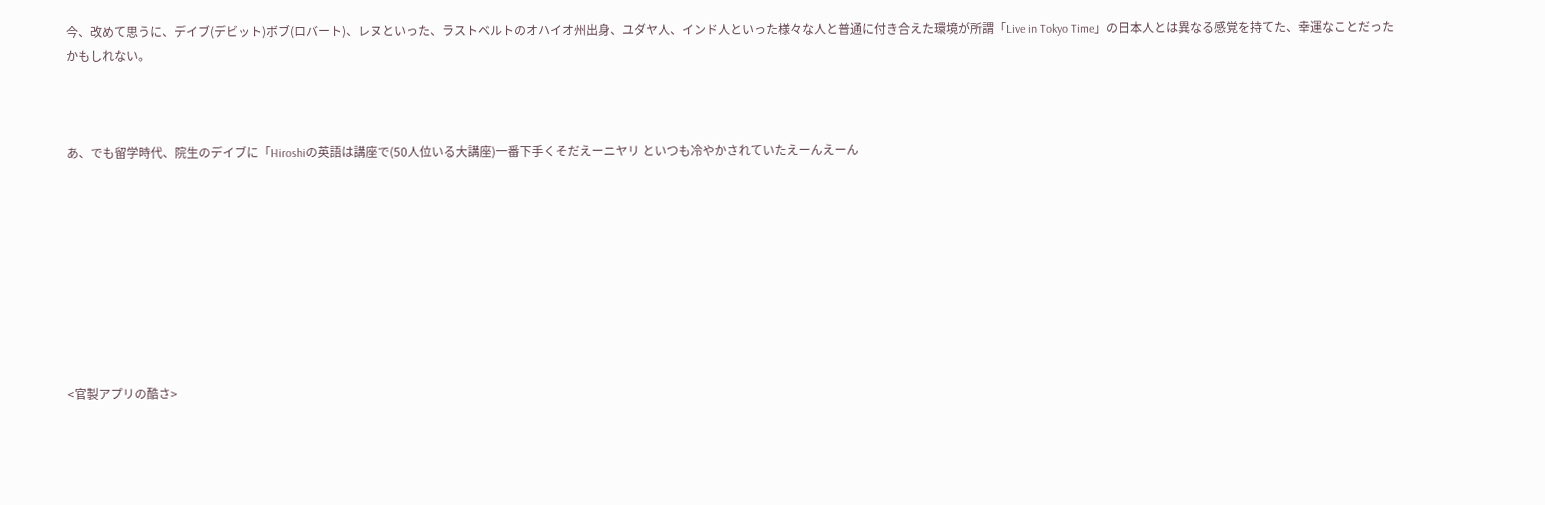今、改めて思うに、デイブ(デビット)ボブ(ロバート)、レヌといった、ラストベルトのオハイオ州出身、ユダヤ人、インド人といった様々な人と普通に付き合えた環境が所謂「Live in Tokyo Time」の日本人とは異なる感覚を持てた、幸運なことだったかもしれない。



あ、でも留学時代、院生のデイブに「Hiroshiの英語は講座で(50人位いる大講座)一番下手くそだえーニヤリ といつも冷やかされていたえーんえーん









<官製アプリの酷さ>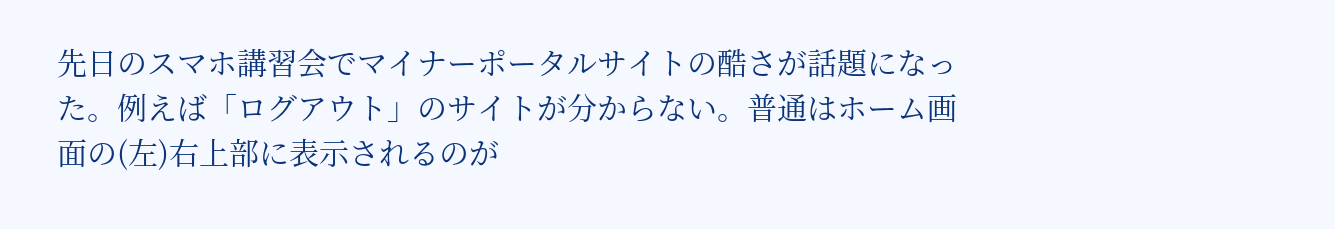先日のスマホ講習会でマイナーポータルサイトの酷さが話題になった。例えば「ログアウト」のサイトが分からない。普通はホーム画面の(左)右上部に表示されるのが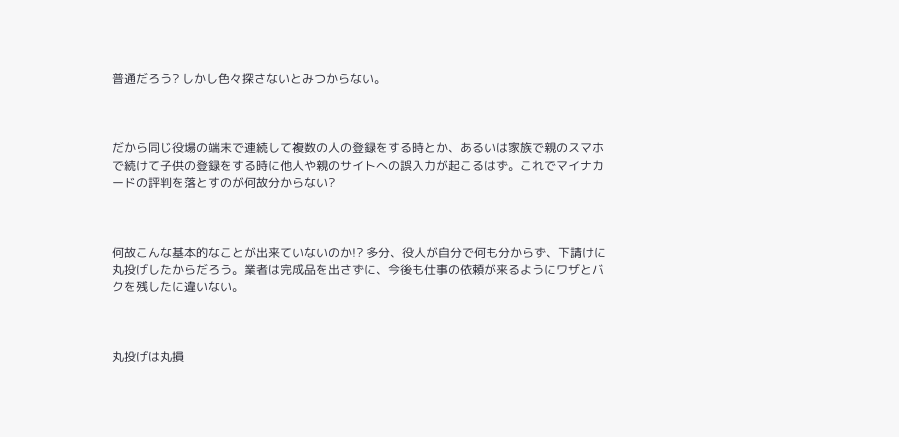普通だろう? しかし色々探さないとみつからない。



だから同じ役場の端末で連続して複数の人の登録をする時とか、あるいは家族で親のスマホで続けて子供の登録をする時に他人や親のサイトへの誤入力が起こるはず。これでマイナカードの評判を落とすのが何故分からない?



何故こんな基本的なことが出来ていないのか!? 多分、役人が自分で何も分からず、下請けに丸投げしたからだろう。業者は完成品を出さずに、今後も仕事の依頼が来るようにワザとバクを残したに違いない。



丸投げは丸損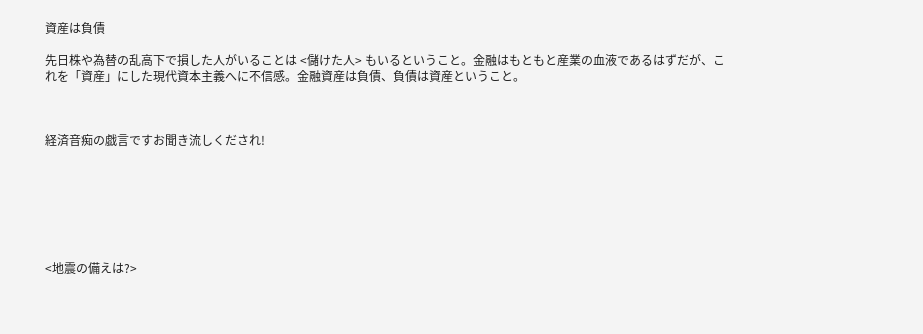資産は負債

先日株や為替の乱高下で損した人がいることは <儲けた人> もいるということ。金融はもともと産業の血液であるはずだが、これを「資産」にした現代資本主義へに不信感。金融資産は負債、負債は資産ということ。



経済音痴の戯言ですお聞き流しくだされ!







<地震の備えは?>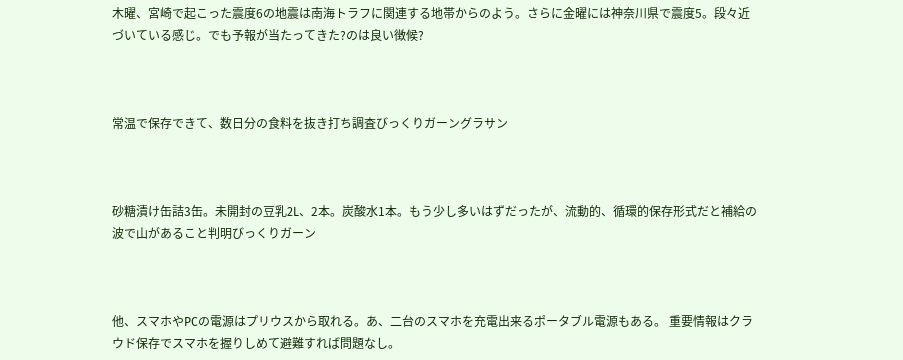木曜、宮崎で起こった震度6の地震は南海トラフに関連する地帯からのよう。さらに金曜には神奈川県で震度5。段々近づいている感じ。でも予報が当たってきた?のは良い徴候?



常温で保存できて、数日分の食料を抜き打ち調査びっくりガーングラサン



砂糖漬け缶詰3缶。未開封の豆乳2L、2本。炭酸水1本。もう少し多いはずだったが、流動的、循環的保存形式だと補給の波で山があること判明びっくりガーン



他、スマホやPCの電源はプリウスから取れる。あ、二台のスマホを充電出来るポータブル電源もある。 重要情報はクラウド保存でスマホを握りしめて避難すれば問題なし。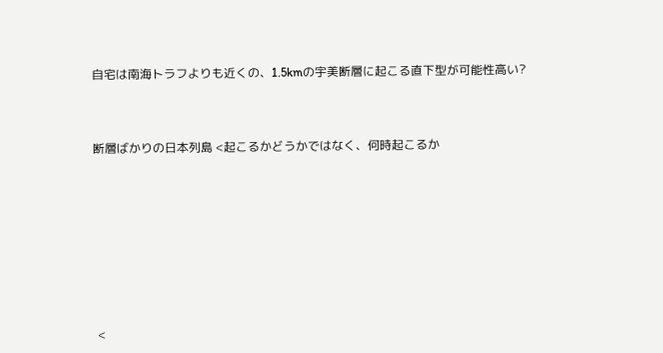自宅は南海トラフよりも近くの、1.5kmの宇美断層に起こる直下型が可能性高い?



断層ばかりの日本列島 <起こるかどうかではなく、何時起こるか









 <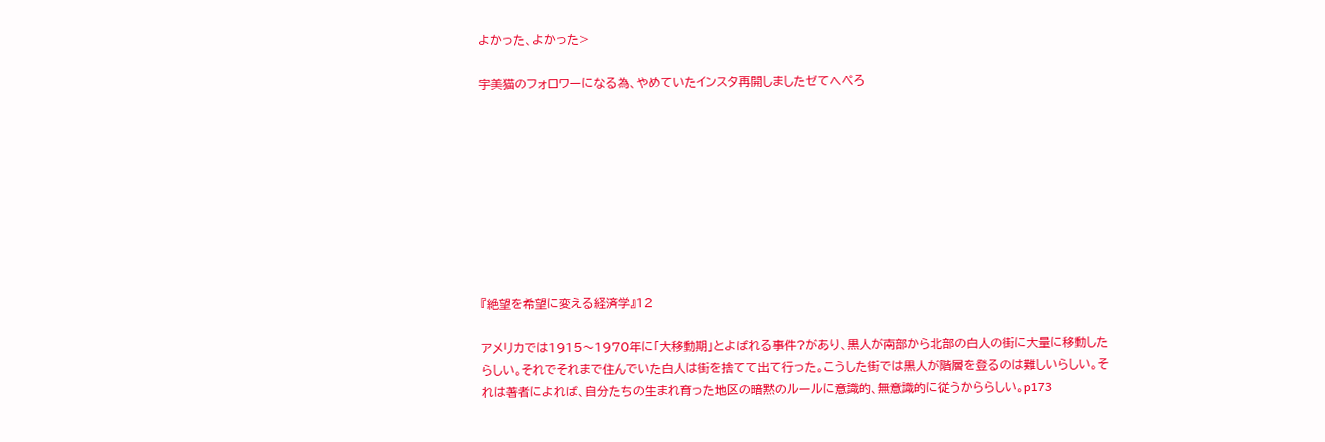よかった、よかった>

宇美猫のフォロワーになる為、やめていたインスタ再開しましたゼてへぺろ









『絶望を希望に変える経済学』12

アメリカでは1915〜1970年に「大移動期」とよばれる事件?があり、黒人が南部から北部の白人の街に大量に移動したらしい。それでそれまで住んでいた白人は街を捨てて出て行った。こうした街では黒人が階層を登るのは難しいらしい。それは著者によれば、自分たちの生まれ育った地区の暗黙のルールに意識的、無意識的に従うかららしい。p173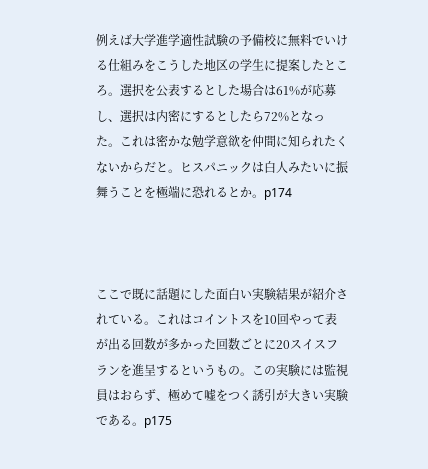例えば大学進学適性試験の予備校に無料でいける仕組みをこうした地区の学生に提案したところ。選択を公表するとした場合は61%が応募し、選択は内密にするとしたら72%となった。これは密かな勉学意欲を仲間に知られたくないからだと。ヒスパニックは白人みたいに振舞うことを極端に恐れるとか。p174



ここで既に話題にした面白い実験結果が紹介されている。これはコイントスを10回やって表が出る回数が多かった回数ごとに20スイスフランを進呈するというもの。この実験には監視員はおらず、極めて嘘をつく誘引が大きい実験である。p175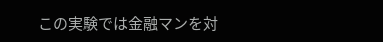この実験では金融マンを対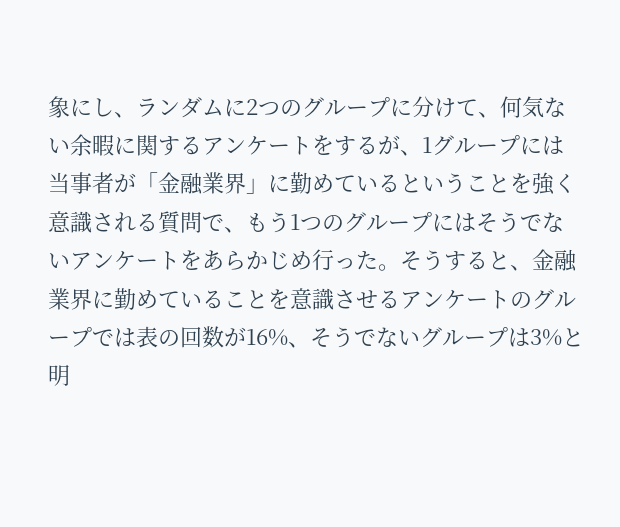象にし、ランダムに2つのグループに分けて、何気ない余暇に関するアンケートをするが、1グループには当事者が「金融業界」に勤めているということを強く意識される質問で、もう1つのグループにはそうでないアンケートをあらかじめ行った。そうすると、金融業界に勤めていることを意識させるアンケートのグループでは表の回数が16%、そうでないグループは3%と明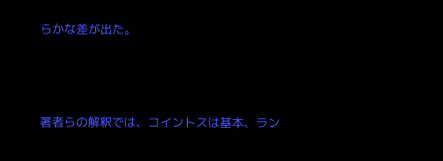らかな差が出た。



著者らの解釈では、コイントスは基本、ラン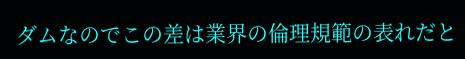ダムなのでこの差は業界の倫理規範の表れだと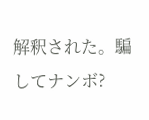解釈された。騙してナンボ?